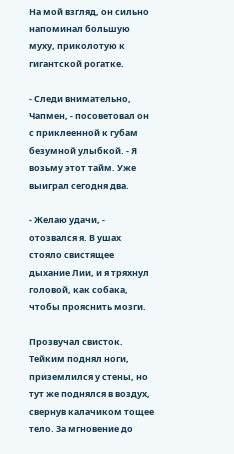На мой взгляд, он сильно напоминал большую муху, приколотую к гигантской рогатке.

- Следи внимательно, Чапмен, - посоветовал он с приклеенной к губам безумной улыбкой. - Я возьму этот тайм. Уже выиграл сегодня два.

- Желаю удачи, - отозвался я. В ушах стояло свистящее дыхание Лии, и я тряхнул головой, как собака, чтобы прояснить мозги.

Прозвучал свисток. Тейким поднял ноги, приземлился у стены, но тут же поднялся в воздух, свернув калачиком тощее тело. За мгновение до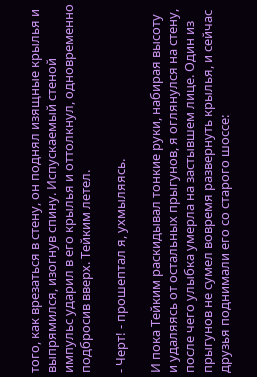того, как врезаться в стену, он поднял изящные крылья и выпрямился, изогнув спину. Испускаемый стеной импульс ударил в его крылья и оттолкнул, одновременно подбросив вверх. Тейким летел.

- Черт! - прошептал я, ухмыляясь.

И пока Тейким раскидывал тонкие руки, набирая высоту и удаляясь от остальных прыгунов, я оглянулся на стену, после чего улыбка умерла на застывшем лице. Один из прыгунов не сумел вовремя развернуть крылья, и сейчас друзья поднимали его со старого шоссе: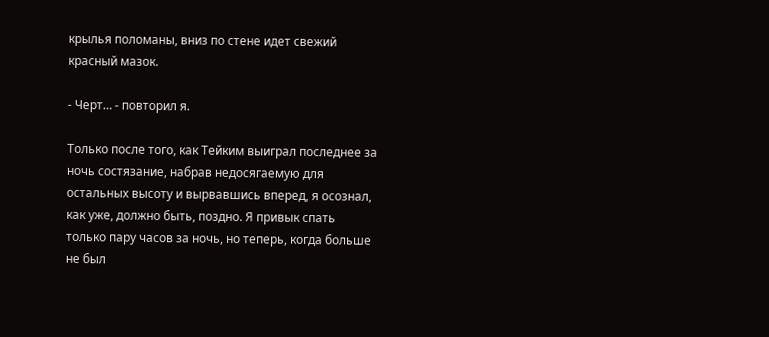крылья поломаны, вниз по стене идет свежий красный мазок.

- Черт… - повторил я.

Только после того, как Тейким выиграл последнее за ночь состязание, набрав недосягаемую для остальных высоту и вырвавшись вперед, я осознал, как уже, должно быть, поздно. Я привык спать только пару часов за ночь, но теперь, когда больше не был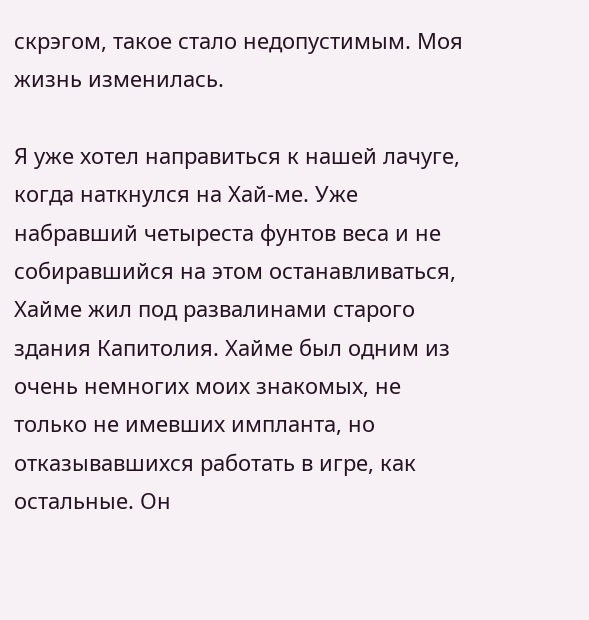скрэгом, такое стало недопустимым. Моя жизнь изменилась.

Я уже хотел направиться к нашей лачуге, когда наткнулся на Хай-ме. Уже набравший четыреста фунтов веса и не собиравшийся на этом останавливаться, Хайме жил под развалинами старого здания Капитолия. Хайме был одним из очень немногих моих знакомых, не только не имевших импланта, но отказывавшихся работать в игре, как остальные. Он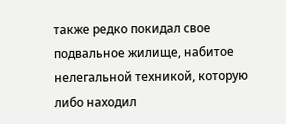также редко покидал свое подвальное жилище, набитое нелегальной техникой, которую либо находил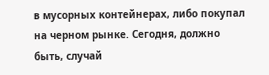в мусорных контейнерах, либо покупал на черном рынке. Сегодня, должно быть, случай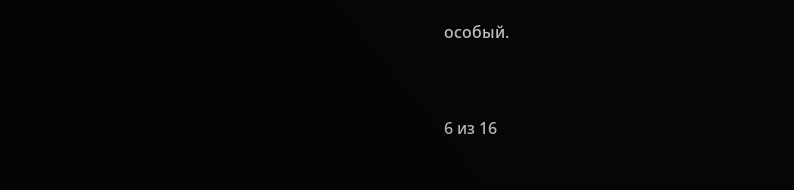особый.



6 из 16